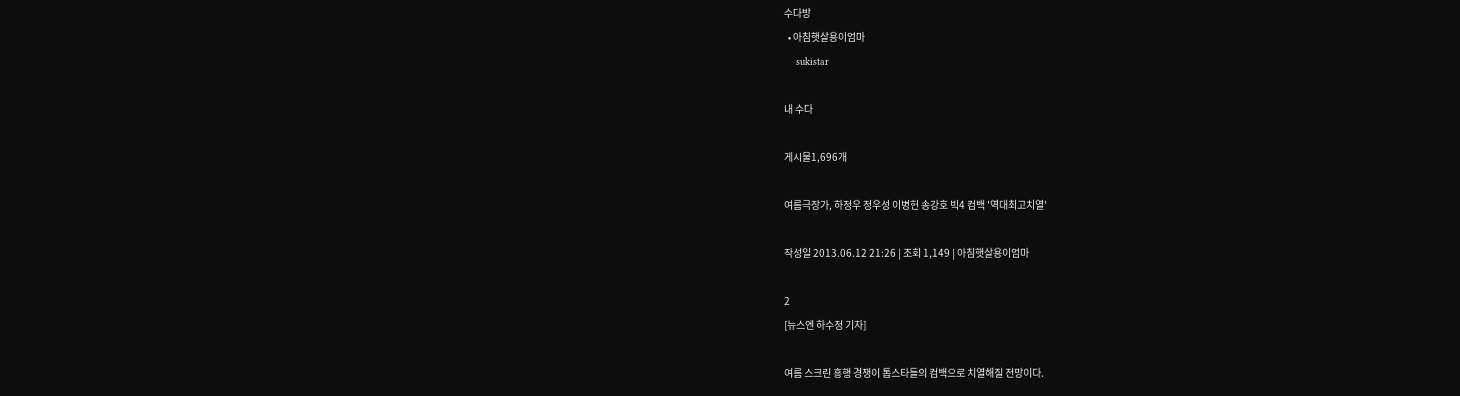수다방
  • 아침햇살용이엄마
    sukistar

내 수다

게시물1,696개

여름극장가, 하정우 정우성 이병헌 송강호 빅4 컴백 '역대최고치열'

작성일 2013.06.12 21:26 | 조회 1,149 | 아침햇살용이엄마

2
[뉴스엔 하수정 기자]

여름 스크린 흥행 경쟁이 톱스타들의 컴백으로 치열해질 전망이다.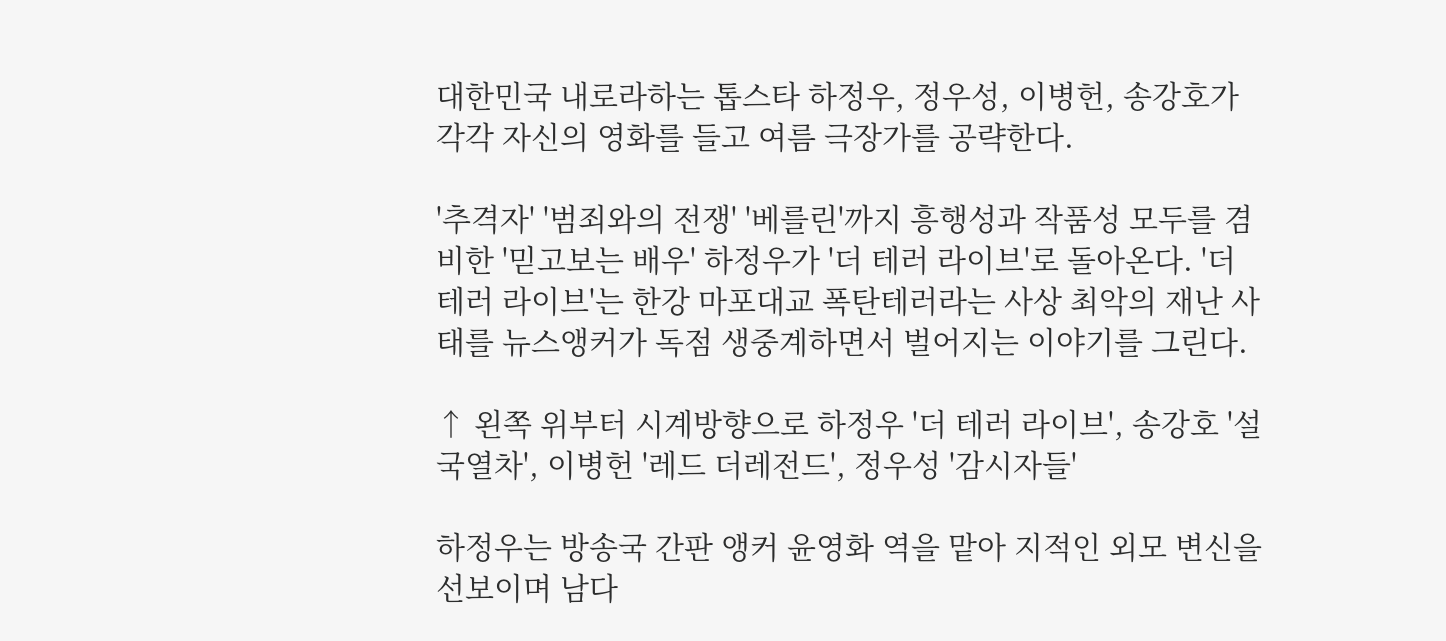대한민국 내로라하는 톱스타 하정우, 정우성, 이병헌, 송강호가 각각 자신의 영화를 들고 여름 극장가를 공략한다.

'추격자' '범죄와의 전쟁' '베를린'까지 흥행성과 작품성 모두를 겸비한 '믿고보는 배우' 하정우가 '더 테러 라이브'로 돌아온다. '더 테러 라이브'는 한강 마포대교 폭탄테러라는 사상 최악의 재난 사태를 뉴스앵커가 독점 생중계하면서 벌어지는 이야기를 그린다.

↑ 왼쪽 위부터 시계방향으로 하정우 '더 테러 라이브', 송강호 '설국열차', 이병헌 '레드 더레전드', 정우성 '감시자들'

하정우는 방송국 간판 앵커 윤영화 역을 맡아 지적인 외모 변신을 선보이며 남다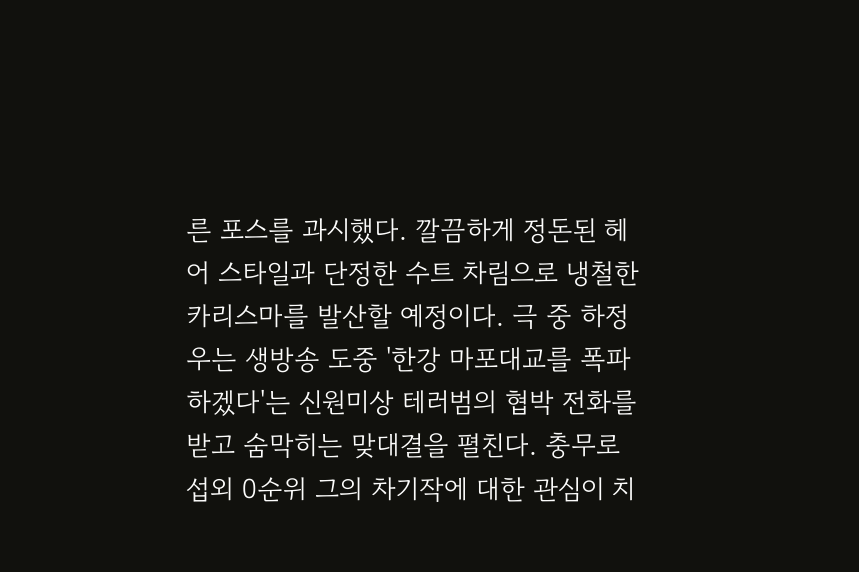른 포스를 과시했다. 깔끔하게 정돈된 헤어 스타일과 단정한 수트 차림으로 냉철한 카리스마를 발산할 예정이다. 극 중 하정우는 생방송 도중 '한강 마포대교를 폭파하겠다'는 신원미상 테러범의 협박 전화를 받고 숨막히는 맞대결을 펼친다. 충무로 섭외 0순위 그의 차기작에 대한 관심이 치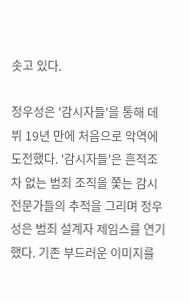솟고 있다.

정우성은 '감시자들'을 통해 데뷔 19년 만에 처음으로 악역에 도전했다. '감시자들'은 흔적조차 없는 범죄 조직을 쫓는 감시 전문가들의 추적을 그리며 정우성은 범죄 설계자 제임스를 연기했다. 기존 부드러운 이미지를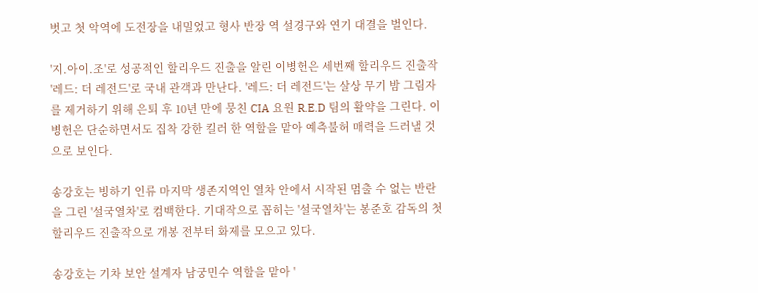벗고 첫 악역에 도전장을 내밀었고 형사 반장 역 설경구와 연기 대결을 벌인다.

'지.아이.조'로 성공적인 할리우드 진출을 알린 이병헌은 세번째 할리우드 진출작 '레드: 더 레전드'로 국내 관객과 만난다. '레드: 더 레전드'는 살상 무기 밤 그림자를 제거하기 위해 은퇴 후 10년 만에 뭉친 CIA 요원 R.E.D 팀의 활약을 그린다. 이병헌은 단순하면서도 집착 강한 킬러 한 역할을 맡아 예측불허 매력을 드러낼 것으로 보인다.

송강호는 빙하기 인류 마지막 생존지역인 열차 안에서 시작된 멈출 수 없는 반란을 그린 '설국열차'로 컴백한다. 기대작으로 꼽히는 '설국열차'는 봉준호 감독의 첫 할리우드 진출작으로 개봉 전부터 화제를 모으고 있다.

송강호는 기차 보안 설계자 남궁민수 역할을 맡아 '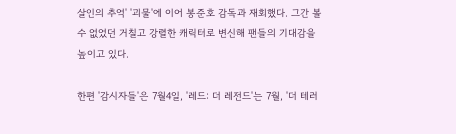살인의 추억' '괴물'에 이어 봉준호 감독과 재회했다. 그간 볼 수 없었던 거칠고 강렬한 캐릭터로 변신해 팬들의 기대감을 높이고 있다.

한편 '감시자들'은 7월4일, '레드: 더 레전드'는 7월, '더 테러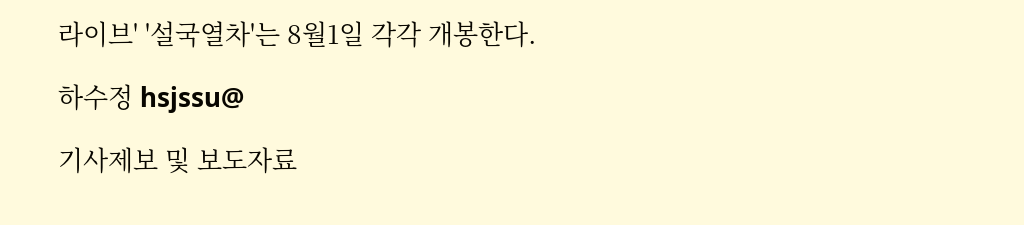라이브' '설국열차'는 8월1일 각각 개봉한다.

하수정 hsjssu@

기사제보 및 보도자료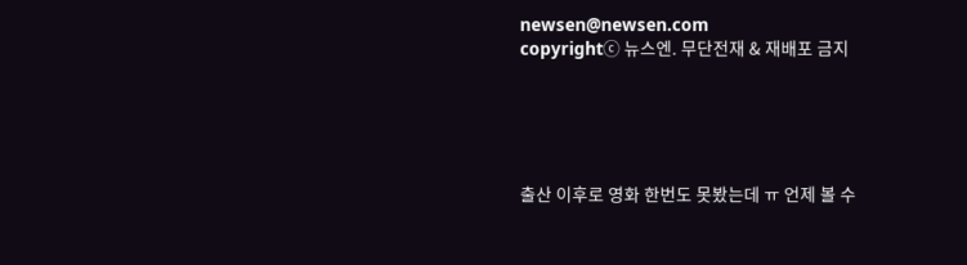newsen@newsen.com
copyrightⓒ 뉴스엔. 무단전재 & 재배포 금지





출산 이후로 영화 한번도 못봤는데 ㅠ 언제 볼 수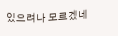있으려나 모르겠네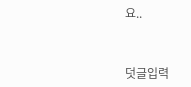요..



덧글입력